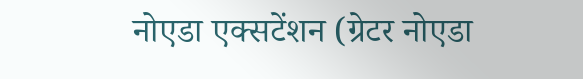नोएडा एक्सटेंशन (ग्रेटर नोएडा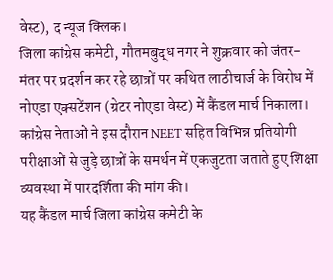वेस्ट), द न्यूज क्लिक।
जिला कांग्रेस कमेटी, गौतमबुद्ध नगर ने शुक्रवार को जंतर-मंतर पर प्रदर्शन कर रहे छात्रों पर कथित लाठीचार्ज के विरोध में नोएडा एक्सटेंशन (ग्रेटर नोएडा वेस्ट) में कैंडल मार्च निकाला। कांग्रेस नेताओं ने इस दौरान NEET सहित विभिन्न प्रतियोगी परीक्षाओं से जुड़े छात्रों के समर्थन में एकजुटता जताते हुए शिक्षा व्यवस्था में पारदर्शिता की मांग की।
यह कैंडल मार्च जिला कांग्रेस कमेटी के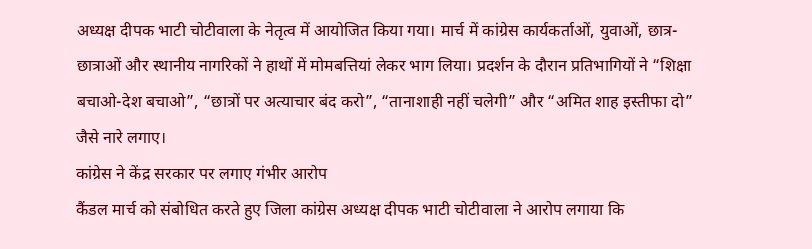अध्यक्ष दीपक भाटी चोटीवाला के नेतृत्व में आयोजित किया गया। मार्च में कांग्रेस कार्यकर्ताओं, युवाओं, छात्र-छात्राओं और स्थानीय नागरिकों ने हाथों में मोमबत्तियां लेकर भाग लिया। प्रदर्शन के दौरान प्रतिभागियों ने “शिक्षा बचाओ-देश बचाओ”, “छात्रों पर अत्याचार बंद करो”, “तानाशाही नहीं चलेगी” और “अमित शाह इस्तीफा दो” जैसे नारे लगाए।
कांग्रेस ने केंद्र सरकार पर लगाए गंभीर आरोप
कैंडल मार्च को संबोधित करते हुए जिला कांग्रेस अध्यक्ष दीपक भाटी चोटीवाला ने आरोप लगाया कि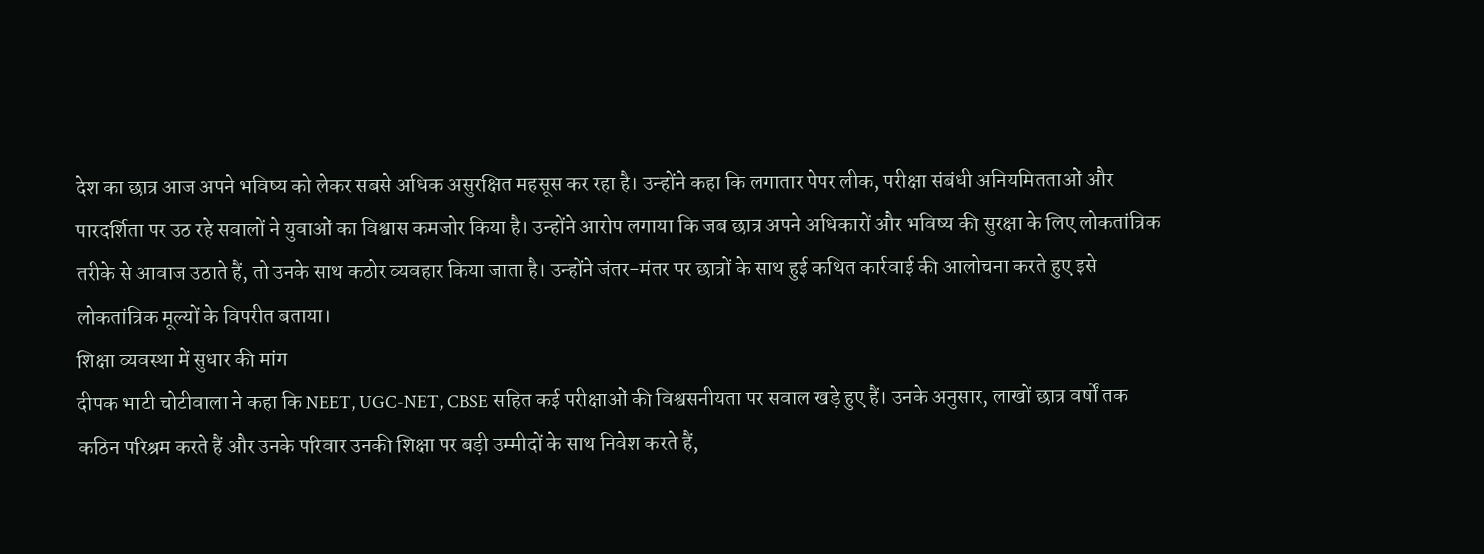देश का छात्र आज अपने भविष्य को लेकर सबसे अधिक असुरक्षित महसूस कर रहा है। उन्होंने कहा कि लगातार पेपर लीक, परीक्षा संबंधी अनियमितताओं और पारदर्शिता पर उठ रहे सवालों ने युवाओं का विश्वास कमजोर किया है। उन्होंने आरोप लगाया कि जब छात्र अपने अधिकारों और भविष्य की सुरक्षा के लिए लोकतांत्रिक तरीके से आवाज उठाते हैं, तो उनके साथ कठोर व्यवहार किया जाता है। उन्होंने जंतर-मंतर पर छात्रों के साथ हुई कथित कार्रवाई की आलोचना करते हुए इसे लोकतांत्रिक मूल्यों के विपरीत बताया।
शिक्षा व्यवस्था में सुधार की मांग
दीपक भाटी चोटीवाला ने कहा कि NEET, UGC-NET, CBSE सहित कई परीक्षाओं की विश्वसनीयता पर सवाल खड़े हुए हैं। उनके अनुसार, लाखों छात्र वर्षों तक कठिन परिश्रम करते हैं और उनके परिवार उनकी शिक्षा पर बड़ी उम्मीदों के साथ निवेश करते हैं,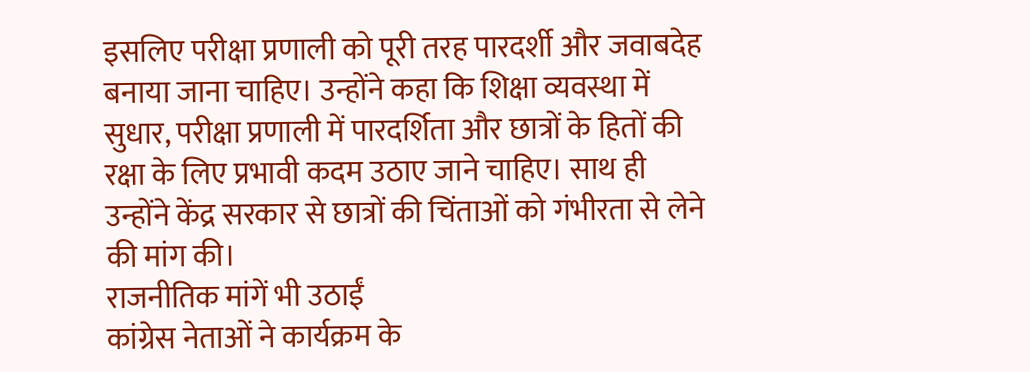इसलिए परीक्षा प्रणाली को पूरी तरह पारदर्शी और जवाबदेह बनाया जाना चाहिए। उन्होंने कहा कि शिक्षा व्यवस्था में सुधार, परीक्षा प्रणाली में पारदर्शिता और छात्रों के हितों की रक्षा के लिए प्रभावी कदम उठाए जाने चाहिए। साथ ही उन्होंने केंद्र सरकार से छात्रों की चिंताओं को गंभीरता से लेने की मांग की।
राजनीतिक मांगें भी उठाईं
कांग्रेस नेताओं ने कार्यक्रम के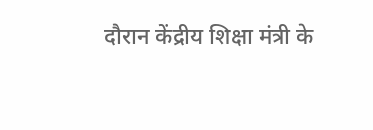दौरान केंद्रीय शिक्षा मंत्री के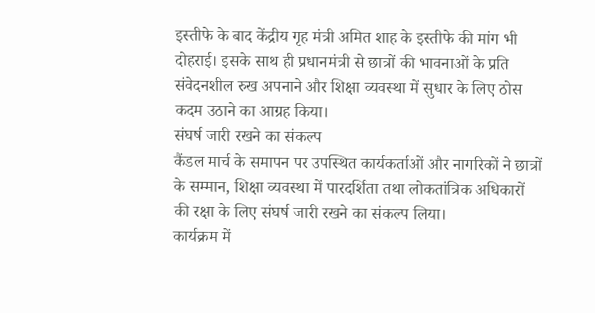इस्तीफे के बाद केंद्रीय गृह मंत्री अमित शाह के इस्तीफे की मांग भी दोहराई। इसके साथ ही प्रधानमंत्री से छात्रों की भावनाओं के प्रति संवेदनशील रुख अपनाने और शिक्षा व्यवस्था में सुधार के लिए ठोस कदम उठाने का आग्रह किया।
संघर्ष जारी रखने का संकल्प
कैंडल मार्च के समापन पर उपस्थित कार्यकर्ताओं और नागरिकों ने छात्रों के सम्मान, शिक्षा व्यवस्था में पारदर्शिता तथा लोकतांत्रिक अधिकारों की रक्षा के लिए संघर्ष जारी रखने का संकल्प लिया।
कार्यक्रम में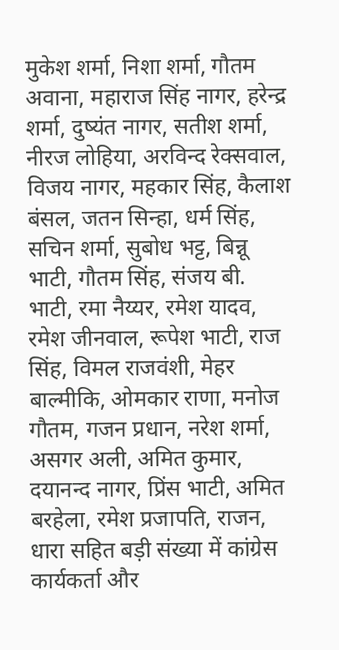मुकेश शर्मा, निशा शर्मा, गौतम अवाना, महाराज सिंह नागर, हरेन्द्र शर्मा, दुष्यंत नागर, सतीश शर्मा, नीरज लोहिया, अरविन्द रेक्सवाल, विजय नागर, महकार सिंह, कैलाश बंसल, जतन सिन्हा, धर्म सिंह, सचिन शर्मा, सुबोध भट्ट, बिन्नू भाटी, गौतम सिंह, संजय बी. भाटी, रमा नैय्यर, रमेश यादव, रमेश जीनवाल, रूपेश भाटी, राज सिंह, विमल राजवंशी, मेहर बाल्मीकि, ओमकार राणा, मनोज गौतम, गजन प्रधान, नरेश शर्मा, असगर अली, अमित कुमार, दयानन्द नागर, प्रिंस भाटी, अमित बरहेला, रमेश प्रजापति, राजन, धारा सहित बड़ी संख्या में कांग्रेस कार्यकर्ता और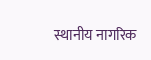स्थानीय नागरिक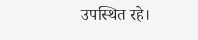उपस्थित रहे।